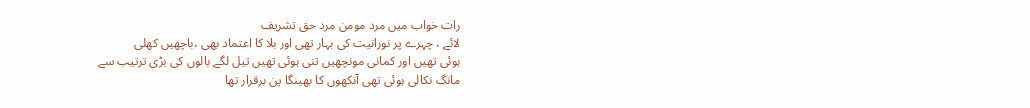رات خواب میں مرد مومن مرد حق تشریف
لائے ، چہرے پر نورانیت کی بہار تھی اور بلا کا اعتماد بھی ،باچھیں کھلی
ہوئی تھیں اور کمانی مونچھیں تنی ہوئی تھیں تیل لگے بالوں کی بڑی ترتیب سے
مانگ نکالی ہوئی تھی آنکھوں کا بھینگا پن برقرار تھا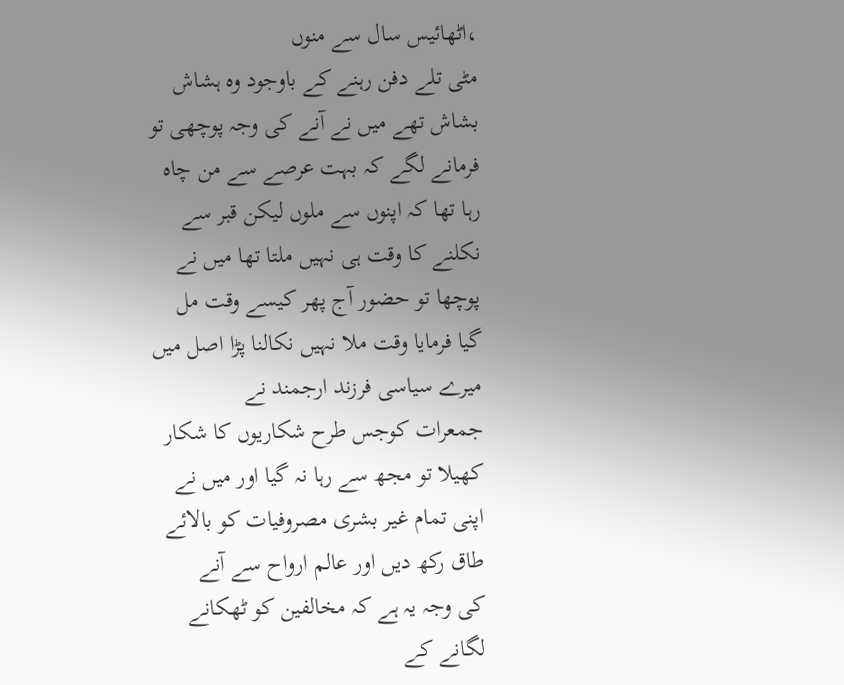،اٹھائیس سال سے منوں
مٹی تلے دفن رہنے کے باوجود وہ ہشاش بشاش تھے میں نے آنے کی وجہ پوچھی تو
فرمانے لگے کہ بہت عرصے سے من چاہ رہا تھا کہ اپنوں سے ملوں لیکن قبر سے
نکلنے کا وقت ہی نہیں ملتا تھا میں نے پوچھا تو حضور آج پھر کیسے وقت مل
گیا فرمایا وقت ملا نہیں نکالنا پڑا اصل میں میرے سیاسی فرزند ارجمند نے
جمعرات کوجس طرح شکاریوں کا شکار کھیلا تو مجھ سے رہا نہ گیا اور میں نے
اپنی تمام غیر بشری مصروفیات کو بالائے طاق رکھ دیں اور عالم ارواح سے آنے
کی وجہ یہ ہے کہ مخالفین کو ٹھکانے لگانے کے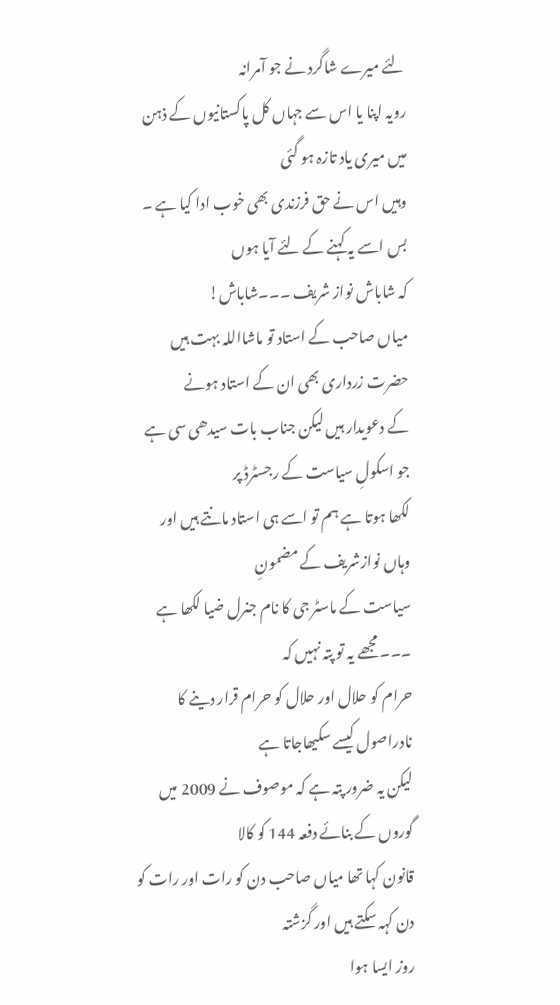لئے میرے شاگرد نے جو آمرانہ
رویہ اپنا یا اس سے جہاں کل پاکستانیوں کے ذہن میں میری یاد تازہ ہو گئی
وہیں اس نے حق فرزندی بھی خوب ادا کیا ہے ۔ بس اسے یہ کہنے کے لئے آیا ہوں
کہ شاباش نواز شریف ۔۔۔شاباش!
میاں صاحب کے استاد تو ماشااللہ بہت ہیں حضرت زرداری بھی ان کے استاد ہونے
کے دعویدار ہیں لیکن جناب بات سیدھی سی ہے جو اسکولِ سیاست کے رجسٹرڈ پر
لکھا ہوتا ہے ہم تو اسے ہی استاد مانتے ہیں اور وہاں نوازشریف کے مضمونِ
سیاست کے ماسٹر جی کا نام جنرل ضیا لکھا ہے ۔۔۔ مجھے یہ تو پتہ نہیں کہ
حرام کو حلال اور حلال کو حرام قرار دینے کا نادراصول کیسے سکیھاجاتا ہے
لیکن یہ ضرور پتہ ہے کہ موصوف نے 2009 میں گوروں کے بنائے دفعہ 144 کو کالا
قانون کہا تھا میاں صاحب دن کو رات اور رات کو دن کہہ سکتے ہیں اور گزشتہ
روز ایسا ہوا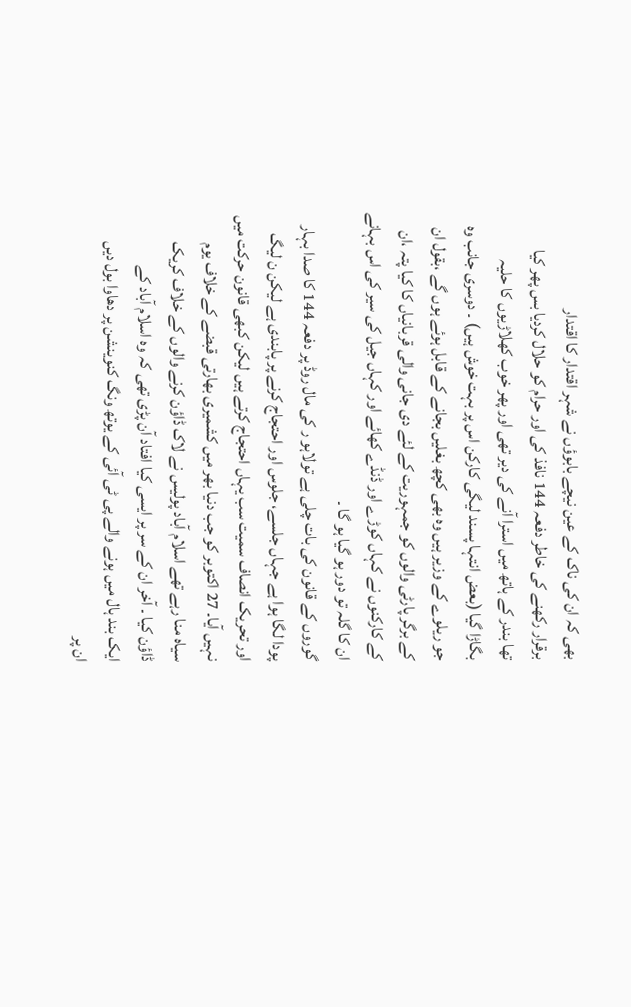بھی کہ ان کی ناک کے عین نیچے بابوؤں نے شہر اقتدار کا اقتدار
برقرار رکھنے کی خاطر دفعہ 144 نافذ کی اور حرام کو حلال کردیا بس پھر کیا
تھا بندر کے ہاتھ میں استرا آنے کی دیر تھی اور پھر خوب کھلاڑیوں کا حلیہ
بگاڑا گیا (بعض انتہا پسند لیگی کارکن اس پر بہت خوش ہیں) ۔ دوسری جانب وہ
جو ریلوے کے وزیر ہیں وہ بھی کچھ بغلیں بجانے کے قابل ہوئے ہوں گے ،بقول ان
کے برگر پارٹی والوں کو جمہوریت کے لئے دی جانی والی قربانیاں کا کیا پتہ ،ان
کے کارکنوں نے کہاں کوڑے اور ڈنڈے کھائے اور کہاں جیل کی سیر کی اس بہانے
ان کا گلہ تو دور ہو گیا ہو گا ۔
گوروں کے قانون کی بات چلی ہے تولاہو ر کی مال روڈ پر دفعہ 144 کا صدا بہار
پودا لگا ہوا ہے جہاں جلسے، جلوس اور احتجاج کرنے پر پابندی ہے لیکن ن لیگ
اور تحریک انصاف سمیت سب یہاں احتجاج کرتے ہیں لیکن کبھی قانون حرکت میں
نہیں آیا۔ 27 اکتوبر کو جب دنیا بھر میں کشمیری بھارتی قبضے کے خلاف یوم
سیاہ منا رہے تھے اسلام آباد پولیس نے لاک ڈاؤن کرنے والوں کے خلاف کریک
ڈاؤن کیا ۔ آخر ان کے سر پر ایسی کیا افتاد آن پڑی تھی کہ وہ اسلام آباد کے
ایک بند ہال میں ہونے والے پی ٹی آئی کے یوتھ ونگ کنوینشن پر دھاوا بول دیں
ان پر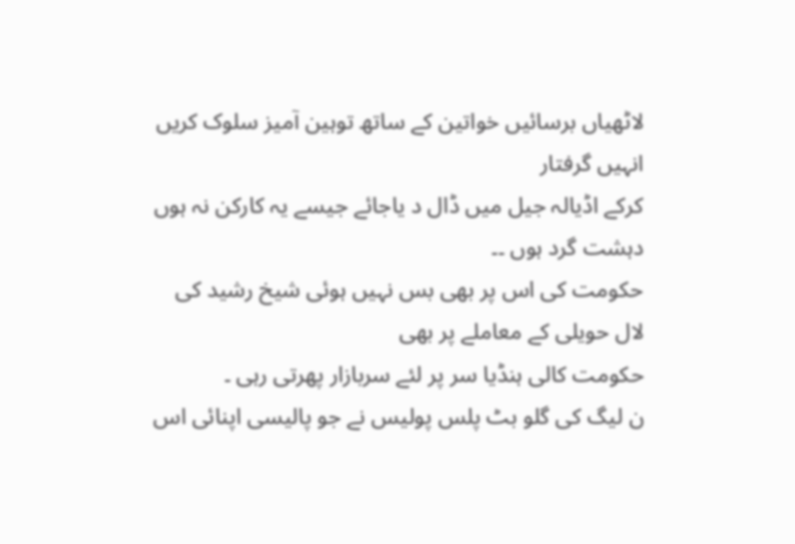لاٹھیاں برسائیں خواتین کے ساتھ توہین آمیز سلوک کریں انہیں گرفتار
کرکے اڈیالہ جیل میں ڈال د یاجائے جیسے یہ کارکن نہ ہوں دہشت گرد ہوں ۔۔
حکومت کی اس پر بھی بس نہیں ہوئی شیخ رشید کی لال حویلی کے معاملے پر بھی
حکومت کالی ہنڈیا سر پر لئے سربازار پھرتی رہی ۔
ن لیگ کی گلو بٹ پلس پولیس نے جو پالیسی اپنائی اس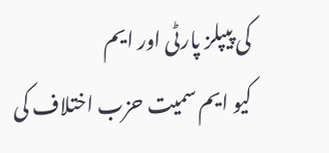کی پیپلز پارٹی اور ایم
کیو ایم سمیت حزب اختلاف کی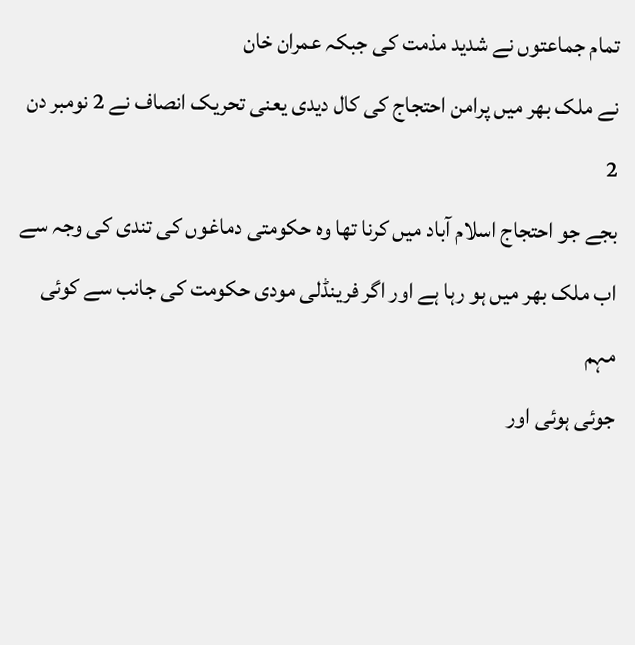تمام جماعتوں نے شدید مذمت کی جبکہ عمران خان
نے ملک بھر میں پرامن احتجاج کی کال دیدی یعنی تحریک انصاف نے 2 نومبر دن 2
بجے جو احتجاج اسلام آباد میں کرنا تھا وہ حکومتی دماغوں کی تندی کی وجہ سے
اب ملک بھر میں ہو رہا ہے اور اگر فرینڈلی مودی حکومت کی جانب سے کوئی مہم
جوئی ہوئی اور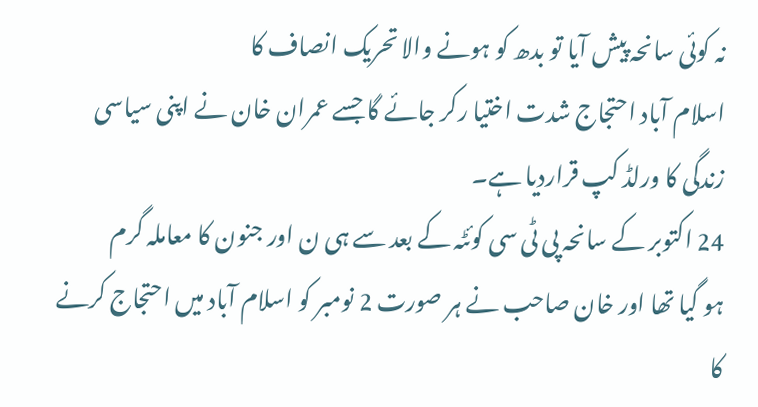نہ کوئی سانحہ پیش آیا تو بدھ کو ہونے والا تحریک انصاف کا
اسلام آباد احتجاج شدت اختیا رکر جائے گا جسے عمران خان نے اپنی سیاسی
زندگی کا ورلڈ کپ قراردیا ہے۔
24 اکتوبر کے سانحہ پی ٹی سی کوئٹہ کے بعد سے ہی ن اور جنون کا معاملہ گرم
ہو گیا تھا اور خان صاحب نے ہر صورت 2 نومبر کو اسلام آباد میں احتجاج کرنے
کا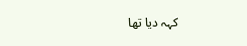کہہ دیا تھا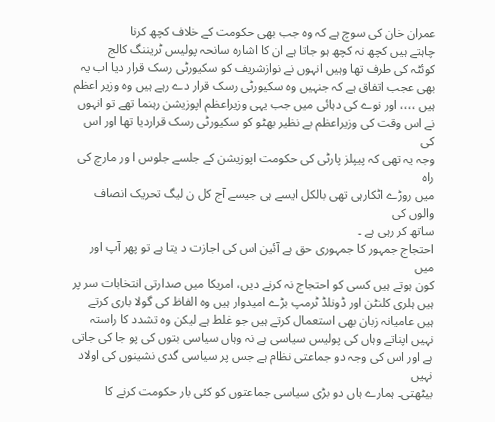عمران خان کی سوچ ہے کہ وہ جب بھی حکومت کے خلاف کچھ کرنا
چاہتے ہیں کچھ نہ کچھ ہو جاتا ہے ان کا اشارہ سانحہ پولیس ٹریننگ کالج
کوئٹہ کی طرف تھا وہیں انہوں نے نوازشریف کو سکیورٹی رسک قرار دیا اب یہ
بھی عجب اتفاق ہے کہ جنہیں وہ سکیورٹی رسک قرار دے رہے ہیں وہ وزیر اعظم
ہیں ،،،، اور نوے کی دہائی میں جب یہی وزیراعظم اپوزیشن رہنما تھے تو انہوں
نے اس وقت کی وزیراعظم بے نظیر بھٹو کو سکیورٹی رسک قراردیا تھا اور اس کی
وجہ یہ تھی کہ پیپلز پارٹی کی حکومت اپوزیشن کے جلسے جلوس ا ور مارچ کی راہ
میں روڑے اٹکارہی تھی بالکل ایسے ہی جیسے آج کل ن لیگ تحریک انصاف والوں کی
ساتھ کر رہی ہے ۔
احتجاج جمہور کا جمہوری حق ہے آئین اس کی اجازت د یتا ہے تو پھر آپ اور میں
کون ہوتے ہیں کسی کو احتجاج نہ کرنے دیں، امریکا میں صدارتی انتخابات سر پر
ہیں ہلری کلنٹن اور ڈونلڈ ٹرمپ بڑے امیدوار ہیں وہ الفاظ کی گولا باری کرتے
ہیں عامیانہ زبان بھی استعمال کرتے ہیں جو غلط ہے لیکن وہ تشدد کا راستہ
نہیں اپناتے وہاں کی پولیس سیاسی ہے نہ وہاں سیاسی بتوں کی پو جا کی جاتی
ہے اور اس کی وجہ دو جماعتی نظام ہے جس پر سیاسی گدی نشینوں کی اولاد نہیں
بیٹھتی۔ ہمارے ہاں دو بڑی سیاسی جماعتوں کو کئی بار حکومت کرنے کا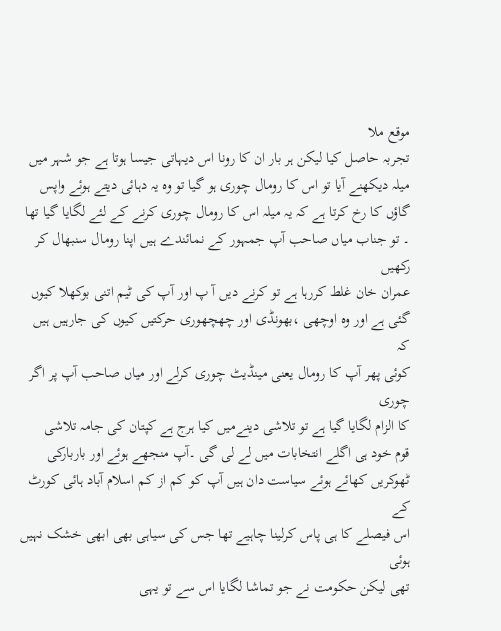موقع ملا
تجربہ حاصل کیا لیکن ہر بار ان کا رونا اس دیہاتی جیسا ہوتا ہے جو شہر میں
میلہ دیکھنے آیا تو اس کا رومال چوری ہو گیا تو وہ یہ دہائی دیتے ہوئے واپس
گاؤں کا رخ کرتا ہے کہ یہ میلہ اس کا رومال چوری کرنے کے لئے لگایا گیا تھا
۔ تو جناب میاں صاحب آپ جمہور کے نمائندے ہیں اپنا رومال سنبھال کر رکھیں
عمران خان غلط کررہا ہے تو کرنے دیں آ پ اور آپ کی ٹیم اتنی بوکھلا کیوں
گئی ہے اور وہ اوچھی ،بھونڈی اور چھچھوری حرکتیں کیوں کی جارہیں ہیں کہ
کوئی پھر آپ کا رومال یعنی مینڈیٹ چوری کرلے اور میاں صاحب آپ پر اگر چوری
کا الزام لگایا گیا ہے تو تلاشی دینےمیں کیا ہرج ہے کپتان کی جامہ تلاشی
قوم خود ہی اگلے انتخابات میں لے لی گی ۔آپ منجھے ہوئے اور باربارکی
ٹھوکریں کھائے ہوئے سیاست دان ہیں آپ کو کم از کم اسلام آباد ہائی کورٹ کے
اس فیصلے کا ہی پاس کرلینا چاہیے تھا جس کی سیاہی بھی ابھی خشک نہیں ہوئی
تھی لیکن حکومت نے جو تماشا لگایا اس سے تو یہی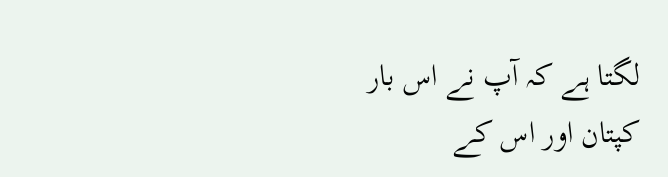لگتا ہے کہ آپ نے اس بار
کپتان اور اس کے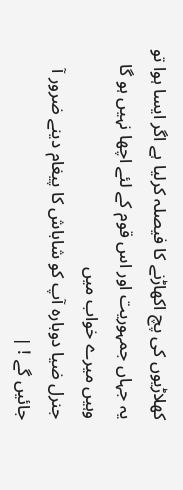کھلاڑیوں کی پچ اکھاڑنے کا فیصلہ کرلیا ہے اگر ایسا ہوا تو
یہ جہاں جمہوریت اور اس قوم کے لئے اچھا نہیں ہو گا وہیں میرے خواب میں
جنرل ضیا دوبارہ آپ کو شاباش کا پیغام دینے ضرور آ جائیں گے ! |